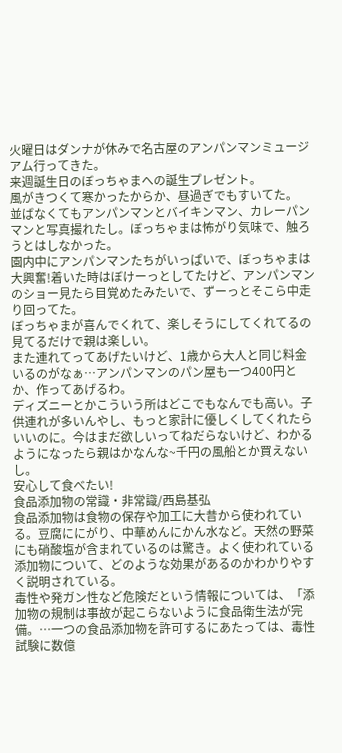火曜日はダンナが休みで名古屋のアンパンマンミュージアム行ってきた。
来週誕生日のぼっちゃまへの誕生プレゼント。
風がきつくて寒かったからか、昼過ぎでもすいてた。
並ばなくてもアンパンマンとバイキンマン、カレーパンマンと写真撮れたし。ぼっちゃまは怖がり気味で、触ろうとはしなかった。
園内中にアンパンマンたちがいっぱいで、ぼっちゃまは大興奮!着いた時はぼけーっとしてたけど、アンパンマンのショー見たら目覚めたみたいで、ずーっとそこら中走り回ってた。
ぼっちゃまが喜んでくれて、楽しそうにしてくれてるの見てるだけで親は楽しい。
また連れてってあげたいけど、1歳から大人と同じ料金いるのがなぁ…アンパンマンのパン屋も一つ400円とか、作ってあげるわ。
ディズニーとかこういう所はどこでもなんでも高い。子供連れが多いんやし、もっと家計に優しくしてくれたらいいのに。今はまだ欲しいってねだらないけど、わかるようになったら親はかなんな~千円の風船とか買えないし。
安心して食べたい!
食品添加物の常識・非常識/西島基弘
食品添加物は食物の保存や加工に大昔から使われている。豆腐ににがり、中華めんにかん水など。天然の野菜にも硝酸塩が含まれているのは驚き。よく使われている添加物について、どのような効果があるのかわかりやすく説明されている。
毒性や発ガン性など危険だという情報については、「添加物の規制は事故が起こらないように食品衛生法が完備。…一つの食品添加物を許可するにあたっては、毒性試験に数億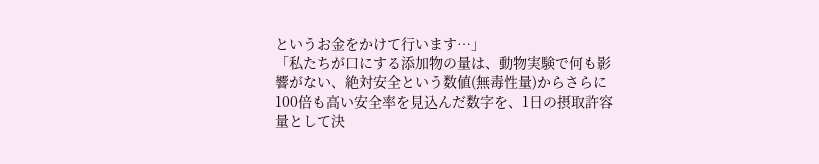というお金をかけて行います…」
「私たちが口にする添加物の量は、動物実験で何も影響がない、絶対安全という数値(無毒性量)からさらに100倍も高い安全率を見込んだ数字を、1日の摂取許容量として決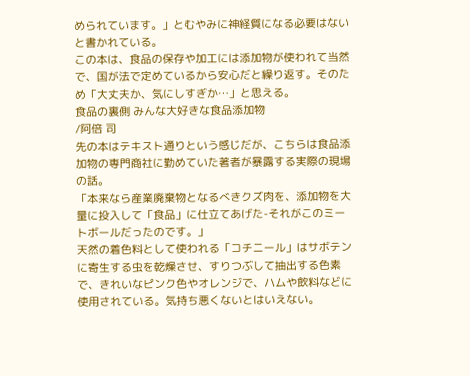められています。」とむやみに神経質になる必要はないと書かれている。
この本は、食品の保存や加工には添加物が使われて当然で、国が法で定めているから安心だと繰り返す。そのため「大丈夫か、気にしすぎか…」と思える。
食品の裏側 みんな大好きな食品添加物
/阿倍 司
先の本はテキスト通りという感じだが、こちらは食品添加物の専門商社に勤めていた著者が暴露する実際の現場の話。
「本来なら産業廃棄物となるべきクズ肉を、添加物を大量に投入して「食品」に仕立てあげた-それがこのミートボールだったのです。」
天然の着色料として使われる「コチニール」はサボテンに寄生する虫を乾燥させ、すりつぶして抽出する色素で、きれいなピンク色やオレンジで、ハムや飲料などに使用されている。気持ち悪くないとはいえない。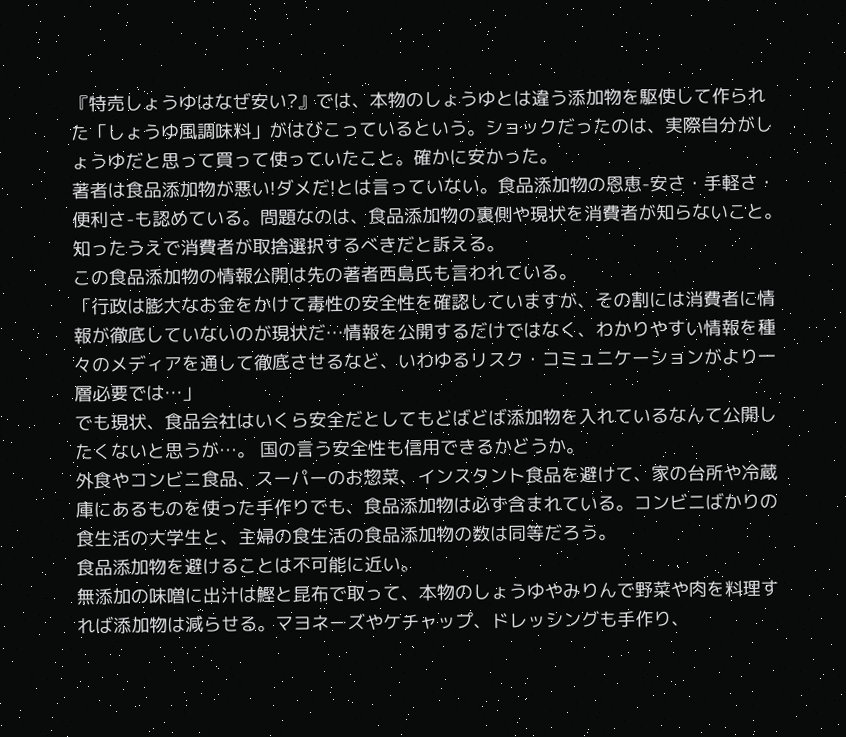『特売しょうゆはなぜ安い?』では、本物のしょうゆとは違う添加物を駆使して作られた「しょうゆ風調味料」がはびこっているという。ショックだったのは、実際自分がしょうゆだと思って買って使っていたこと。確かに安かった。
著者は食品添加物が悪い!ダメだ!とは言っていない。食品添加物の恩恵-安さ・手軽さ・便利さ-も認めている。問題なのは、食品添加物の裏側や現状を消費者が知らないこと。知ったうえで消費者が取捨選択するべきだと訴える。
この食品添加物の情報公開は先の著者西島氏も言われている。
「行政は膨大なお金をかけて毒性の安全性を確認していますが、その割には消費者に情報が徹底していないのが現状だ…情報を公開するだけではなく、わかりやすい情報を種々のメディアを通して徹底させるなど、いわゆるリスク・コミュニケーションがより一層必要では…」
でも現状、食品会社はいくら安全だとしてもどばどば添加物を入れているなんて公開したくないと思うが…。 国の言う安全性も信用できるかどうか。
外食やコンビニ食品、スーパーのお惣菜、インスタント食品を避けて、家の台所や冷蔵庫にあるものを使った手作りでも、食品添加物は必ず含まれている。コンビニばかりの食生活の大学生と、主婦の食生活の食品添加物の数は同等だろう。
食品添加物を避けることは不可能に近い。
無添加の味噌に出汁は鰹と昆布で取って、本物のしょうゆやみりんで野菜や肉を料理すれば添加物は減らせる。マヨネーズやケチャップ、ドレッシングも手作り、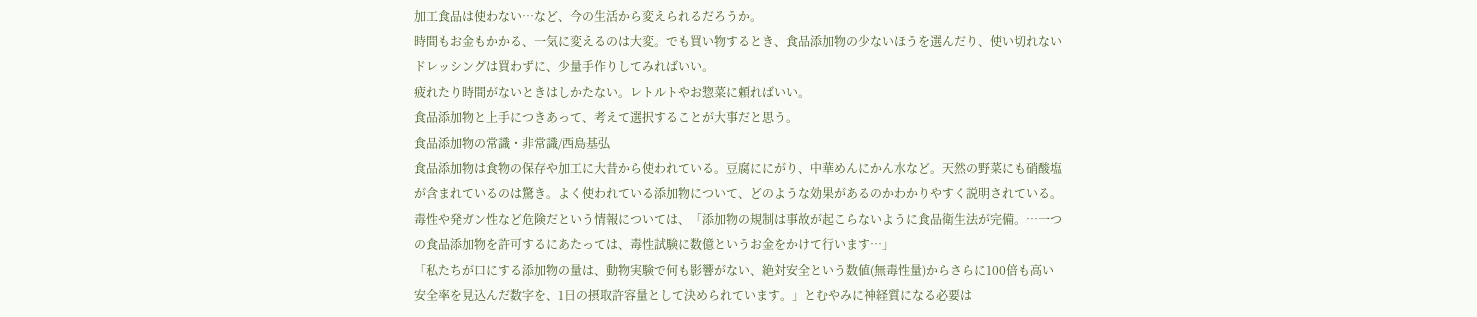加工食品は使わない…など、今の生活から変えられるだろうか。
時間もお金もかかる、一気に変えるのは大変。でも買い物するとき、食品添加物の少ないほうを選んだり、使い切れないドレッシングは買わずに、少量手作りしてみればいい。
疲れたり時間がないときはしかたない。レトルトやお惣菜に頼ればいい。
食品添加物と上手につきあって、考えて選択することが大事だと思う。
食品添加物の常識・非常識/西島基弘
食品添加物は食物の保存や加工に大昔から使われている。豆腐ににがり、中華めんにかん水など。天然の野菜にも硝酸塩が含まれているのは驚き。よく使われている添加物について、どのような効果があるのかわかりやすく説明されている。
毒性や発ガン性など危険だという情報については、「添加物の規制は事故が起こらないように食品衛生法が完備。…一つの食品添加物を許可するにあたっては、毒性試験に数億というお金をかけて行います…」
「私たちが口にする添加物の量は、動物実験で何も影響がない、絶対安全という数値(無毒性量)からさらに100倍も高い安全率を見込んだ数字を、1日の摂取許容量として決められています。」とむやみに神経質になる必要は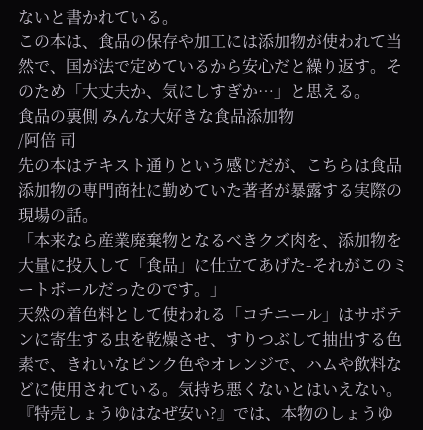ないと書かれている。
この本は、食品の保存や加工には添加物が使われて当然で、国が法で定めているから安心だと繰り返す。そのため「大丈夫か、気にしすぎか…」と思える。
食品の裏側 みんな大好きな食品添加物
/阿倍 司
先の本はテキスト通りという感じだが、こちらは食品添加物の専門商社に勤めていた著者が暴露する実際の現場の話。
「本来なら産業廃棄物となるべきクズ肉を、添加物を大量に投入して「食品」に仕立てあげた-それがこのミートボールだったのです。」
天然の着色料として使われる「コチニール」はサボテンに寄生する虫を乾燥させ、すりつぶして抽出する色素で、きれいなピンク色やオレンジで、ハムや飲料などに使用されている。気持ち悪くないとはいえない。
『特売しょうゆはなぜ安い?』では、本物のしょうゆ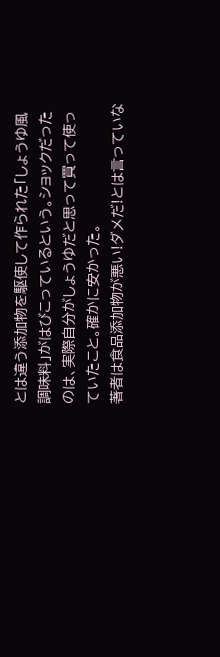とは違う添加物を駆使して作られた「しょうゆ風調味料」がはびこっているという。ショックだったのは、実際自分がしょうゆだと思って買って使っていたこと。確かに安かった。
著者は食品添加物が悪い!ダメだ!とは言っていな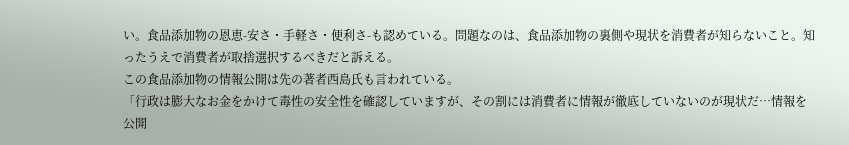い。食品添加物の恩恵-安さ・手軽さ・便利さ-も認めている。問題なのは、食品添加物の裏側や現状を消費者が知らないこと。知ったうえで消費者が取捨選択するべきだと訴える。
この食品添加物の情報公開は先の著者西島氏も言われている。
「行政は膨大なお金をかけて毒性の安全性を確認していますが、その割には消費者に情報が徹底していないのが現状だ…情報を公開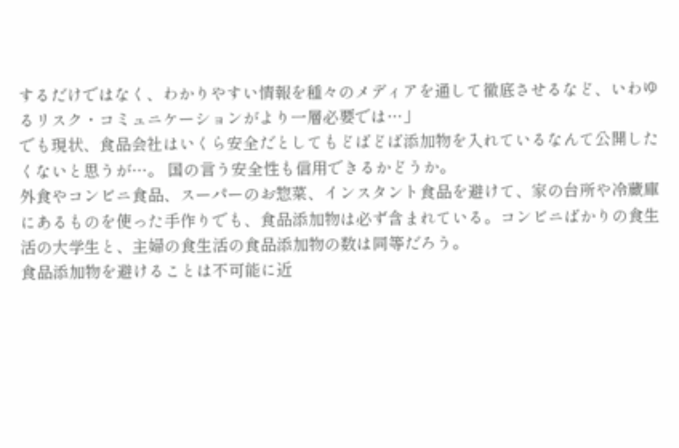するだけではなく、わかりやすい情報を種々のメディアを通して徹底させるなど、いわゆるリスク・コミュニケーションがより一層必要では…」
でも現状、食品会社はいくら安全だとしてもどばどば添加物を入れているなんて公開したくないと思うが…。 国の言う安全性も信用できるかどうか。
外食やコンビニ食品、スーパーのお惣菜、インスタント食品を避けて、家の台所や冷蔵庫にあるものを使った手作りでも、食品添加物は必ず含まれている。コンビニばかりの食生活の大学生と、主婦の食生活の食品添加物の数は同等だろう。
食品添加物を避けることは不可能に近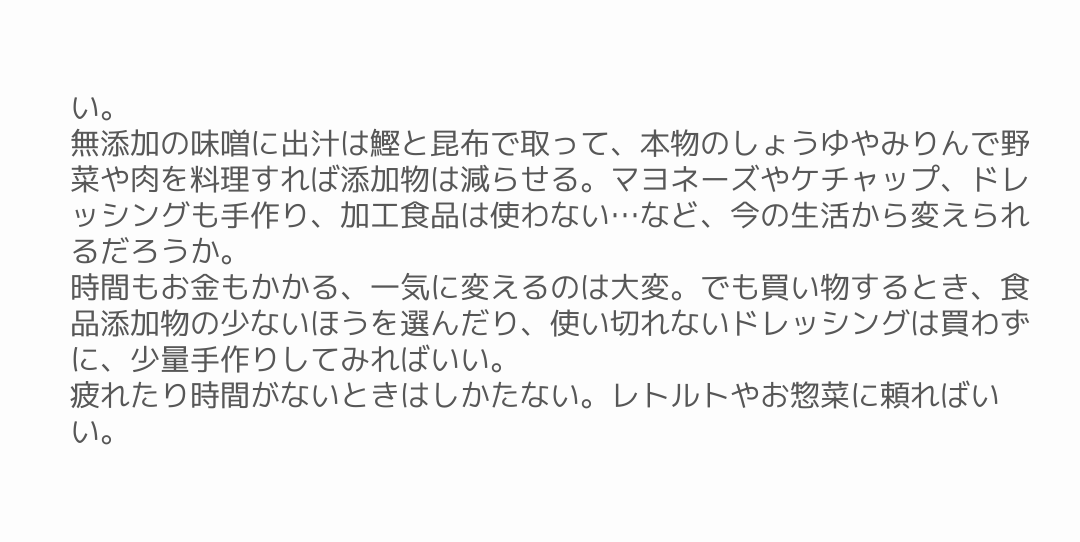い。
無添加の味噌に出汁は鰹と昆布で取って、本物のしょうゆやみりんで野菜や肉を料理すれば添加物は減らせる。マヨネーズやケチャップ、ドレッシングも手作り、加工食品は使わない…など、今の生活から変えられるだろうか。
時間もお金もかかる、一気に変えるのは大変。でも買い物するとき、食品添加物の少ないほうを選んだり、使い切れないドレッシングは買わずに、少量手作りしてみればいい。
疲れたり時間がないときはしかたない。レトルトやお惣菜に頼ればいい。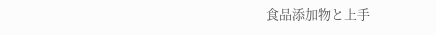食品添加物と上手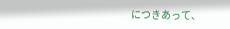につきあって、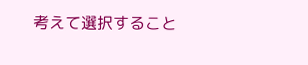考えて選択すること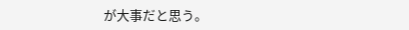が大事だと思う。